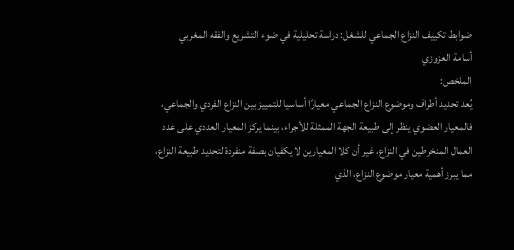ضوابط تكييف النزاع الجماعي للشغل: دراسة تحليلية في ضوء التشريع والفقه المغربي
أسامة العزوزي
الملخص:
يُعد تحديد أطراف وموضوع النزاع الجماعي معيارًا أساسيا للتمييز بين النزاع الفردي والجماعي، فالمعيار العضوي ينظر إلى طبيعة الجهة الممثلة للأجراء، بينما يركز المعيار العددي على عدد العمال المنخرطين في النزاع، غير أن كلا المعيارين لا يكفيان بصفة منفردة لتحديد طبيعة النزاع، مما يبرز أهمية معيار موضوع النزاع، الذي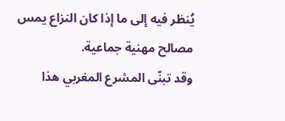يُنظر فيه إلى ما إذا كان النزاع يمس مصالح مهنية جماعية.
وقد تبنّى المشرع المغربي هذا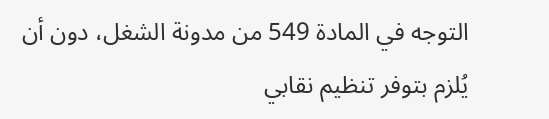التوجه في المادة 549 من مدونة الشغل، دون أن يُلزم بتوفر تنظيم نقابي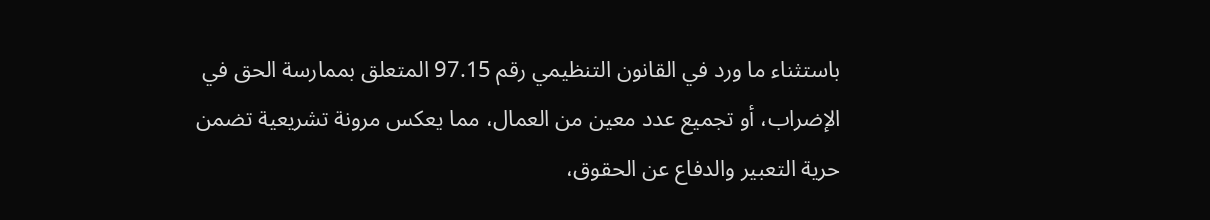باستثناء ما ورد في القانون التنظيمي رقم 97.15 المتعلق بممارسة الحق في الإضراب، أو تجميع عدد معين من العمال، مما يعكس مرونة تشريعية تضمن حرية التعبير والدفاع عن الحقوق،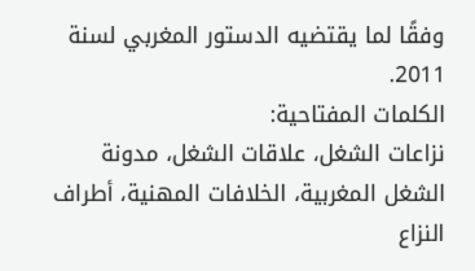وفقًا لما يقتضيه الدستور المغربي لسنة 2011.
الكلمات المفتاحية:
نزاعات الشغل، علاقات الشغل، مدونة الشغل المغربية، الخلافات المهنية، أطراف النزاع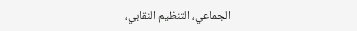الجماعي، التنظيم النقابي،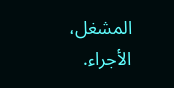المشغل، الأجراء.